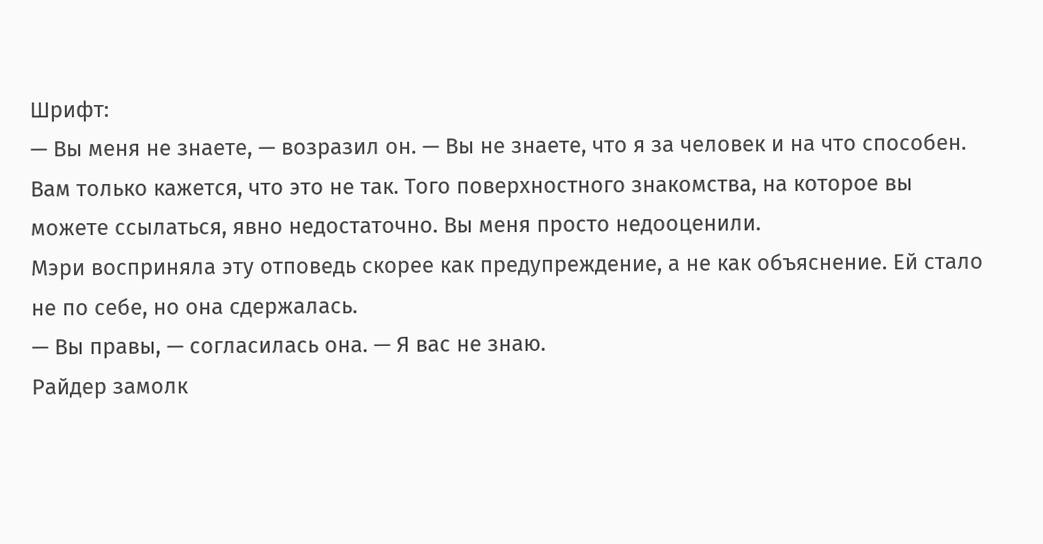Шрифт:
— Вы меня не знаете, — возразил он. — Вы не знаете, что я за человек и на что способен. Вам только кажется, что это не так. Того поверхностного знакомства, на которое вы можете ссылаться, явно недостаточно. Вы меня просто недооценили.
Мэри восприняла эту отповедь скорее как предупреждение, а не как объяснение. Ей стало не по себе, но она сдержалась.
— Вы правы, — согласилась она. — Я вас не знаю.
Райдер замолк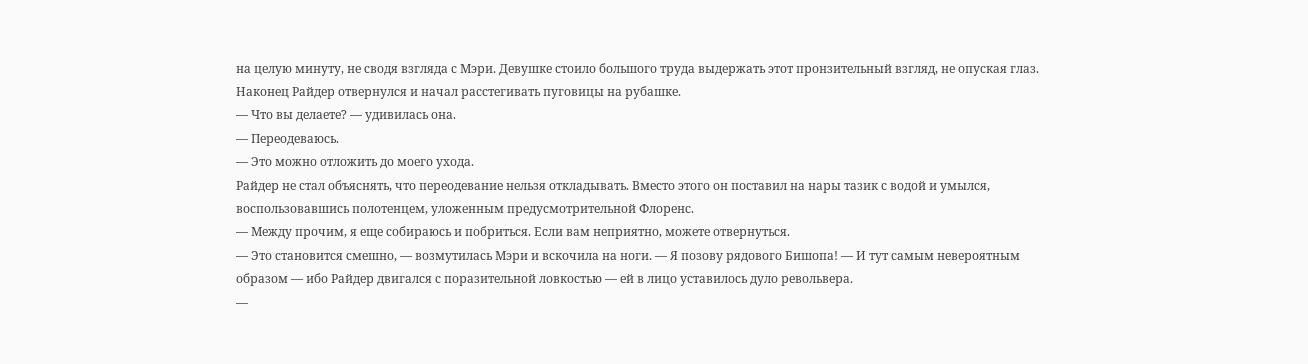на целую минуту, не сводя взгляда с Мэри. Девушке стоило большого труда выдержать этот пронзительный взгляд, не опуская глаз. Наконец Райдер отвернулся и начал расстегивать пуговицы на рубашке.
— Что вы делаете? — удивилась она.
— Переодеваюсь.
— Это можно отложить до моего ухода.
Райдер не стал объяснять, что переодевание нельзя откладывать. Вместо этого он поставил на нары тазик с водой и умылся, воспользовавшись полотенцем, уложенным предусмотрительной Флоренс.
— Между прочим, я еще собираюсь и побриться. Если вам неприятно, можете отвернуться.
— Это становится смешно, — возмутилась Мэри и вскочила на ноги. — Я позову рядового Бишопа! — И тут самым невероятным образом — ибо Райдер двигался с поразительной ловкостью — ей в лицо уставилось дуло револьвера.
—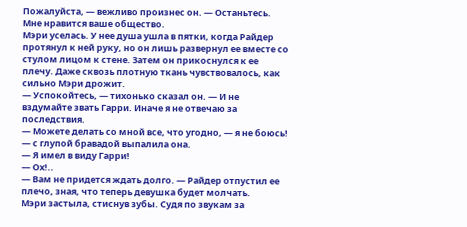Пожалуйста, — вежливо произнес он. — Останьтесь. Мне нравится ваше общество.
Мэри уселась. У нее душа ушла в пятки, когда Райдер протянул к ней руку, но он лишь развернул ее вместе со стулом лицом к стене. Затем он прикоснулся к ее плечу. Даже сквозь плотную ткань чувствовалось, как сильно Мэри дрожит.
— Успокойтесь, — тихонько сказал он. — И не вздумайте звать Гарри. Иначе я не отвечаю за последствия.
— Можете делать со мной все, что угодно, — я не боюсь! — с глупой бравадой выпалила она.
— Я имел в виду Гарри!
— Ох!..
— Вам не придется ждать долго. — Райдер отпустил ее плечо, зная, что теперь девушка будет молчать.
Мэри застыла, стиснув зубы. Судя по звукам за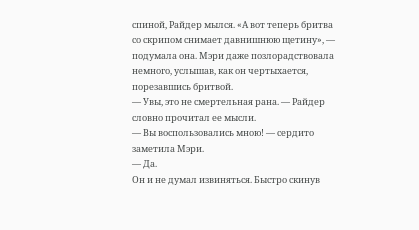спиной, Райдер мылся. «А вот теперь бритва со скрипом снимает давнишнюю щетину», — подумала она. Мэри даже позлорадствовала немного, услышав, как он чертыхается, порезавшись бритвой.
— Увы, это не смертельная рана. — Райдер словно прочитал ее мысли.
— Вы воспользовались мною! — сердито заметила Мэри.
— Да.
Он и не думал извиняться. Быстро скинув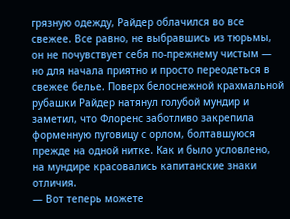грязную одежду, Райдер облачился во все свежее. Все равно, не выбравшись из тюрьмы, он не почувствует себя по-прежнему чистым — но для начала приятно и просто переодеться в свежее белье. Поверх белоснежной крахмальной рубашки Райдер натянул голубой мундир и заметил, что Флоренс заботливо закрепила форменную пуговицу с орлом, болтавшуюся прежде на одной нитке. Как и было условлено, на мундире красовались капитанские знаки отличия.
— Вот теперь можете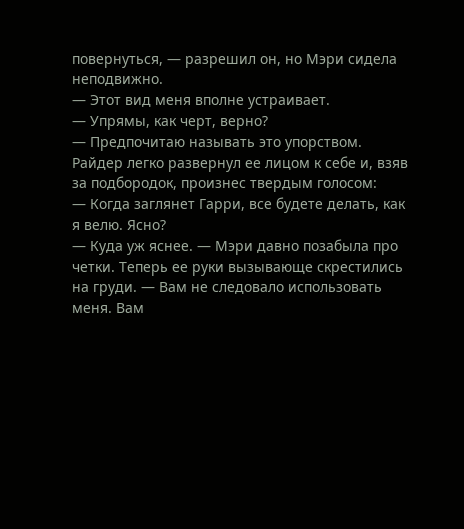повернуться, — разрешил он, но Мэри сидела неподвижно.
— Этот вид меня вполне устраивает.
— Упрямы, как черт, верно?
— Предпочитаю называть это упорством.
Райдер легко развернул ее лицом к себе и, взяв за подбородок, произнес твердым голосом:
— Когда заглянет Гарри, все будете делать, как я велю. Ясно?
— Куда уж яснее. — Мэри давно позабыла про четки. Теперь ее руки вызывающе скрестились на груди. — Вам не следовало использовать меня. Вам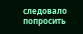следовало попросить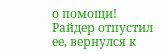о помощи!
Райдер отпустил ее, вернулся к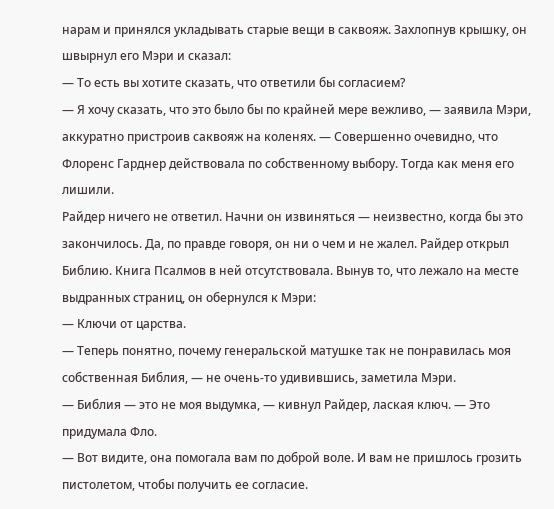нарам и принялся укладывать старые вещи в саквояж. Захлопнув крышку, он швырнул его Мэри и сказал:
— То есть вы хотите сказать, что ответили бы согласием?
— Я хочу сказать, что это было бы по крайней мере вежливо, — заявила Мэри, аккуратно пристроив саквояж на коленях. — Совершенно очевидно, что Флоренс Гарднер действовала по собственному выбору. Тогда как меня его лишили.
Райдер ничего не ответил. Начни он извиняться — неизвестно, когда бы это закончилось. Да, по правде говоря, он ни о чем и не жалел. Райдер открыл Библию. Книга Псалмов в ней отсутствовала. Вынув то, что лежало на месте выдранных страниц, он обернулся к Мэри:
— Ключи от царства.
— Теперь понятно, почему генеральской матушке так не понравилась моя собственная Библия, — не очень-то удивившись, заметила Мэри.
— Библия — это не моя выдумка, — кивнул Райдер, лаская ключ. — Это придумала Фло.
— Вот видите, она помогала вам по доброй воле. И вам не пришлось грозить пистолетом, чтобы получить ее согласие.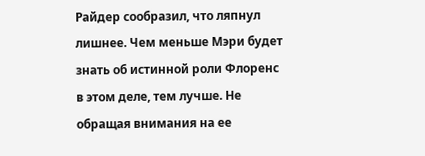Райдер сообразил, что ляпнул лишнее. Чем меньше Мэри будет знать об истинной роли Флоренс в этом деле, тем лучше. Не обращая внимания на ее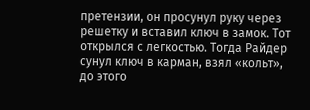претензии, он просунул руку через решетку и вставил ключ в замок. Тот открылся с легкостью. Тогда Райдер сунул ключ в карман, взял «кольт», до этого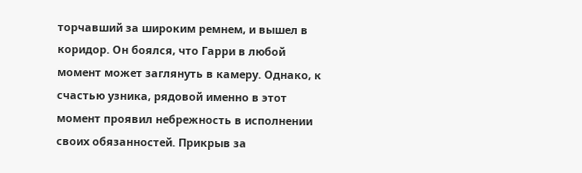торчавший за широким ремнем, и вышел в коридор. Он боялся, что Гарри в любой момент может заглянуть в камеру. Однако, к счастью узника, рядовой именно в этот момент проявил небрежность в исполнении своих обязанностей. Прикрыв за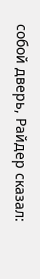собой дверь, Райдер сказал: